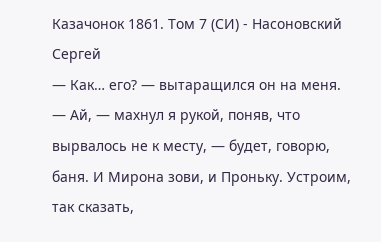Казачонок 1861. Том 7 (СИ) - Насоновский Сергей
— Как… его? — вытаращился он на меня.
— Ай, — махнул я рукой, поняв, что вырвалось не к месту, — будет, говорю, баня. И Мирона зови, и Проньку. Устроим, так сказать,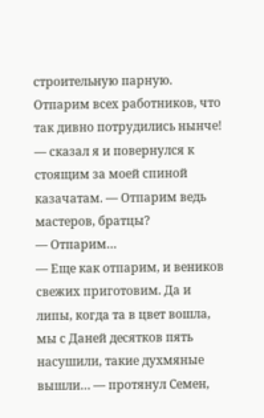строительную парную. Отпарим всех работников, что так дивно потрудились нынче! — сказал я и повернулся к стоящим за моей спиной казачатам. — Отпарим ведь мастеров, братцы?
— Отпарим…
— Еще как отпарим, и веников свежих приготовим. Да и липы, когда та в цвет вошла, мы с Даней десятков пять насушили, такие духмяные вышли… — протянул Семен,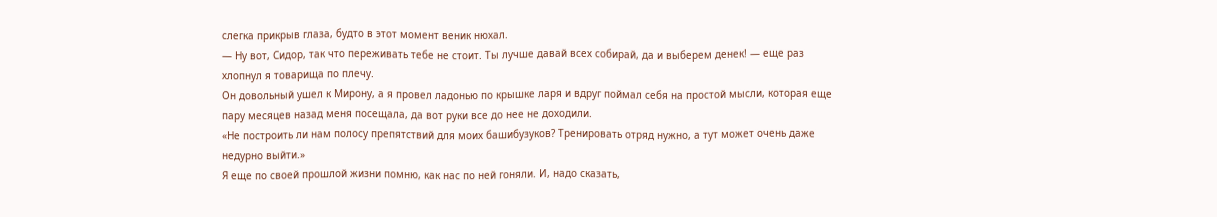слегка прикрыв глаза, будто в этот момент веник нюхал.
— Ну вот, Сидор, так что переживать тебе не стоит. Ты лучше давай всех собирай, да и выберем денек! — еще раз хлопнул я товарища по плечу.
Он довольный ушел к Мирону, а я провел ладонью по крышке ларя и вдруг поймал себя на простой мысли, которая еще пару месяцев назад меня посещала, да вот руки все до нее не доходили.
«Не построить ли нам полосу препятствий для моих башибузуков? Тренировать отряд нужно, а тут может очень даже недурно выйти.»
Я еще по своей прошлой жизни помню, как нас по ней гоняли. И, надо сказать,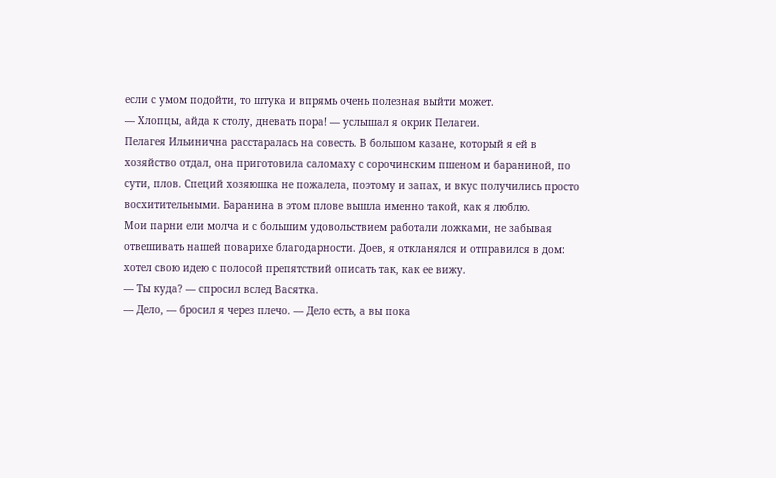если с умом подойти, то штука и впрямь очень полезная выйти может.
— Хлопцы, айда к столу, дневать пора! — услышал я окрик Пелагеи.
Пелагея Ильинична расстаралась на совесть. В большом казане, который я ей в хозяйство отдал, она приготовила саломаху с сорочинским пшеном и бараниной, по сути, плов. Специй хозяюшка не пожалела, поэтому и запах, и вкус получились просто восхитительными. Баранина в этом плове вышла именно такой, как я люблю.
Мои парни ели молча и с большим удовольствием работали ложками, не забывая отвешивать нашей поварихе благодарности. Доев, я откланялся и отправился в дом: хотел свою идею с полосой препятствий описать так, как ее вижу.
— Ты куда? — спросил вслед Васятка.
— Дело, — бросил я через плечо. — Дело есть, а вы пока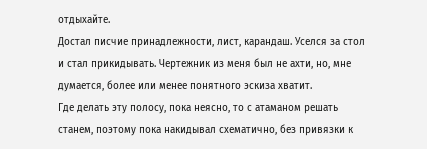отдыхайте.
Достал писчие принадлежности, лист, карандаш. Уселся за стол и стал прикидывать. Чертежник из меня был не ахти, но, мне думается, более или менее понятного эскиза хватит.
Где делать эту полосу, пока неясно, то с атаманом решать станем, поэтому пока накидывал схематично, без привязки к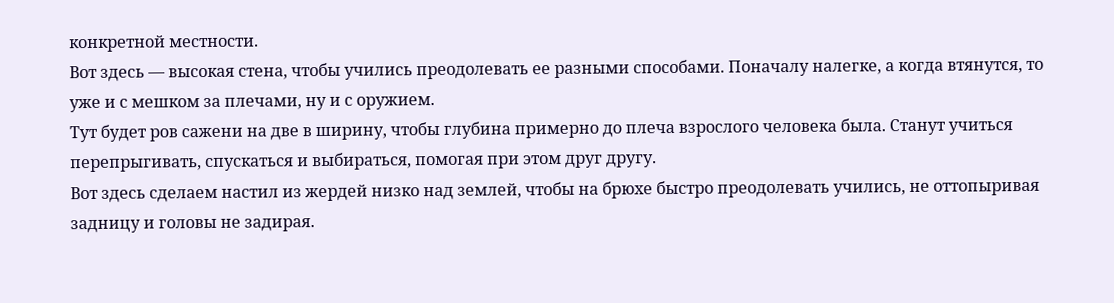конкретной местности.
Вот здесь — высокая стена, чтобы учились преодолевать ее разными способами. Поначалу налегке, а когда втянутся, то уже и с мешком за плечами, ну и с оружием.
Тут будет ров сажени на две в ширину, чтобы глубина примерно до плеча взрослого человека была. Станут учиться перепрыгивать, спускаться и выбираться, помогая при этом друг другу.
Вот здесь сделаем настил из жердей низко над землей, чтобы на брюхе быстро преодолевать учились, не оттопыривая задницу и головы не задирая.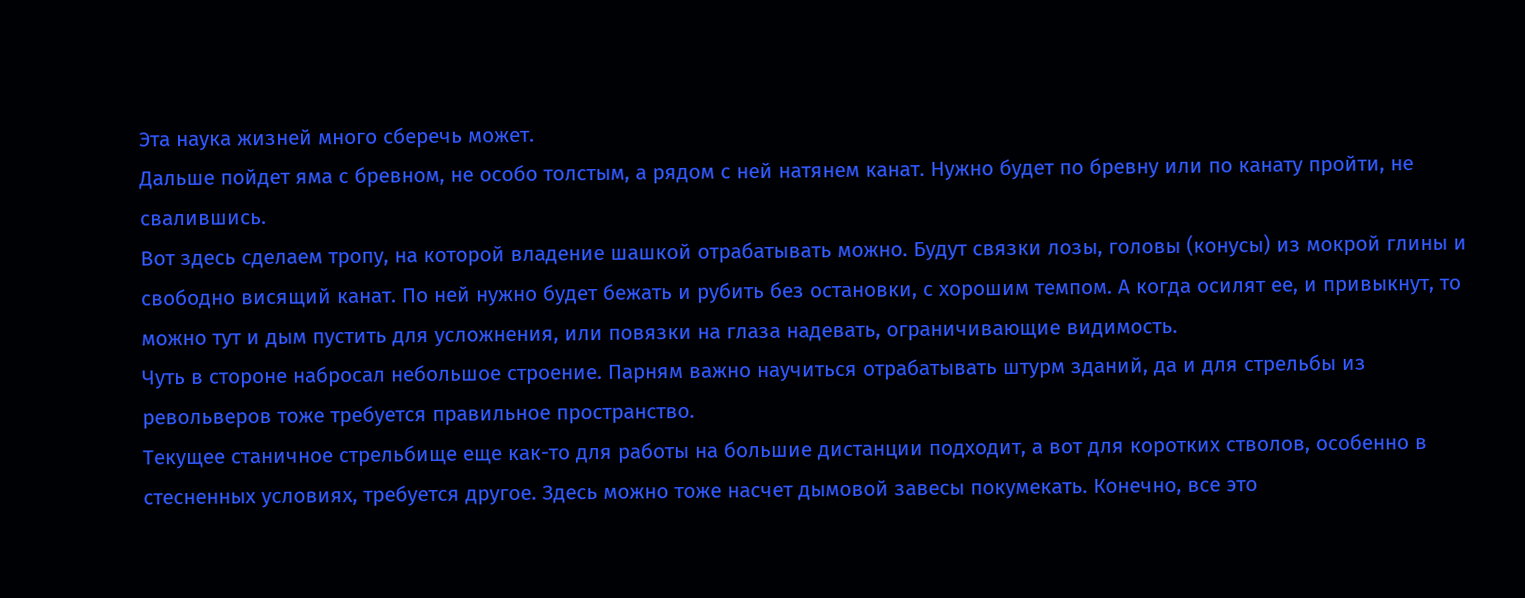Эта наука жизней много сберечь может.
Дальше пойдет яма с бревном, не особо толстым, а рядом с ней натянем канат. Нужно будет по бревну или по канату пройти, не свалившись.
Вот здесь сделаем тропу, на которой владение шашкой отрабатывать можно. Будут связки лозы, головы (конусы) из мокрой глины и свободно висящий канат. По ней нужно будет бежать и рубить без остановки, с хорошим темпом. А когда осилят ее, и привыкнут, то можно тут и дым пустить для усложнения, или повязки на глаза надевать, ограничивающие видимость.
Чуть в стороне набросал небольшое строение. Парням важно научиться отрабатывать штурм зданий, да и для стрельбы из револьверов тоже требуется правильное пространство.
Текущее станичное стрельбище еще как-то для работы на большие дистанции подходит, а вот для коротких стволов, особенно в стесненных условиях, требуется другое. Здесь можно тоже насчет дымовой завесы покумекать. Конечно, все это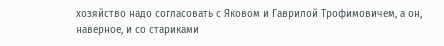хозяйство надо согласовать с Яковом и Гаврилой Трофимовичем, а он, наверное, и со стариками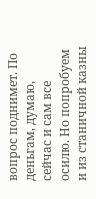вопрос поднимет. По деньгам, думаю, сейчас и сам все осилю. Но попробуем и из станичной казны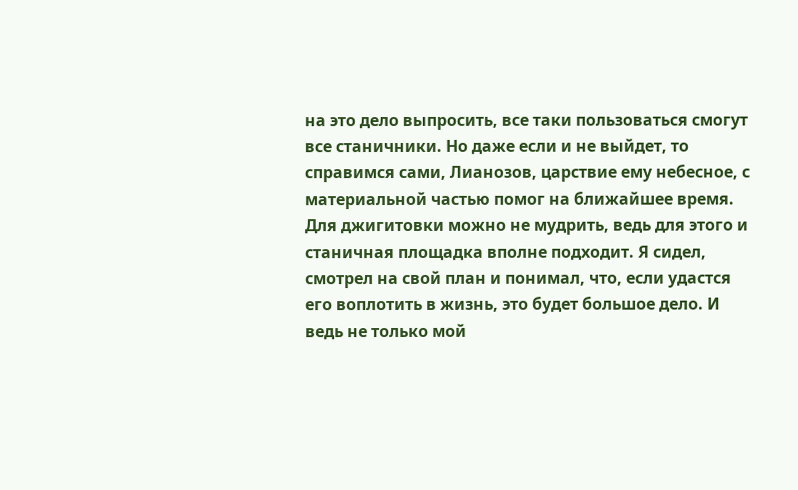на это дело выпросить, все таки пользоваться смогут все станичники. Но даже если и не выйдет, то справимся сами, Лианозов, царствие ему небесное, с материальной частью помог на ближайшее время.
Для джигитовки можно не мудрить, ведь для этого и станичная площадка вполне подходит. Я сидел, смотрел на свой план и понимал, что, если удастся его воплотить в жизнь, это будет большое дело. И ведь не только мой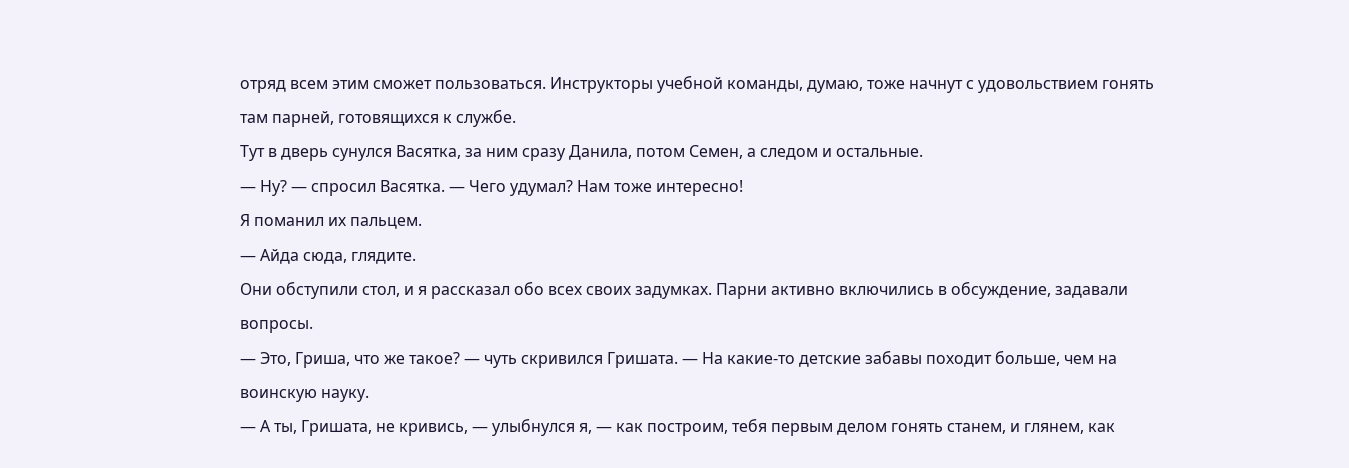отряд всем этим сможет пользоваться. Инструкторы учебной команды, думаю, тоже начнут с удовольствием гонять там парней, готовящихся к службе.
Тут в дверь сунулся Васятка, за ним сразу Данила, потом Семен, а следом и остальные.
— Ну? — спросил Васятка. — Чего удумал? Нам тоже интересно!
Я поманил их пальцем.
— Айда сюда, глядите.
Они обступили стол, и я рассказал обо всех своих задумках. Парни активно включились в обсуждение, задавали вопросы.
— Это, Гриша, что же такое? — чуть скривился Гришата. — На какие-то детские забавы походит больше, чем на воинскую науку.
— А ты, Гришата, не кривись, — улыбнулся я, — как построим, тебя первым делом гонять станем, и глянем, как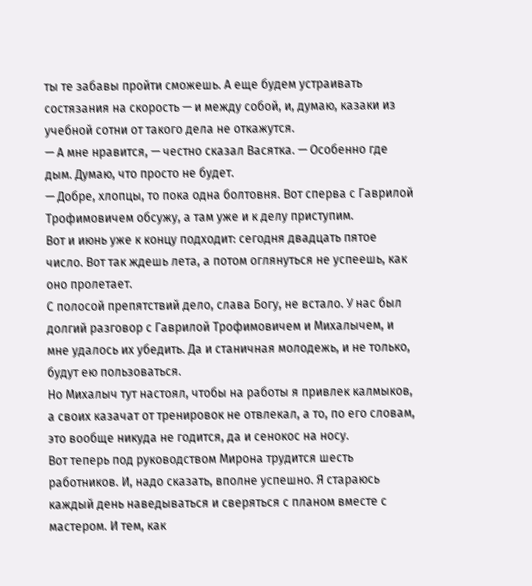ты те забавы пройти сможешь. А еще будем устраивать состязания на скорость — и между собой, и, думаю, казаки из учебной сотни от такого дела не откажутся.
— А мне нравится, — честно сказал Васятка. — Особенно где дым. Думаю, что просто не будет.
— Добре, хлопцы, то пока одна болтовня. Вот сперва с Гаврилой Трофимовичем обсужу, а там уже и к делу приступим.
Вот и июнь уже к концу подходит: сегодня двадцать пятое число. Вот так ждешь лета, а потом оглянуться не успеешь, как оно пролетает.
С полосой препятствий дело, слава Богу, не встало. У нас был долгий разговор с Гаврилой Трофимовичем и Михалычем, и мне удалось их убедить. Да и станичная молодежь, и не только, будут ею пользоваться.
Но Михалыч тут настоял, чтобы на работы я привлек калмыков, а своих казачат от тренировок не отвлекал, а то, по его словам, это вообще никуда не годится, да и сенокос на носу.
Вот теперь под руководством Мирона трудится шесть работников. И, надо сказать, вполне успешно. Я стараюсь каждый день наведываться и сверяться с планом вместе с мастером. И тем, как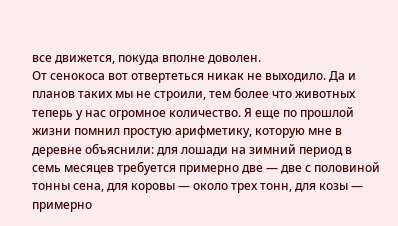все движется, покуда вполне доволен.
От сенокоса вот отвертеться никак не выходило. Да и планов таких мы не строили, тем более что животных теперь у нас огромное количество. Я еще по прошлой жизни помнил простую арифметику, которую мне в деревне объяснили: для лошади на зимний период в семь месяцев требуется примерно две — две с половиной тонны сена, для коровы — около трех тонн, для козы — примерно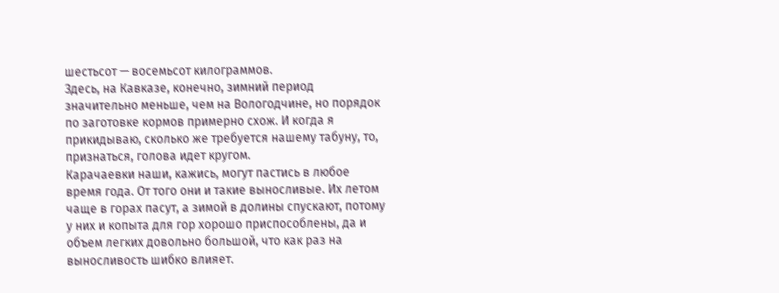шестьсот — восемьсот килограммов.
Здесь, на Кавказе, конечно, зимний период значительно меньше, чем на Вологодчине, но порядок по заготовке кормов примерно схож. И когда я прикидываю, сколько же требуется нашему табуну, то, признаться, голова идет кругом.
Карачаевки наши, кажись, могут пастись в любое время года. От того они и такие выносливые. Их летом чаще в горах пасут, а зимой в долины спускают, потому у них и копыта для гор хорошо приспособлены, да и объем легких довольно большой, что как раз на выносливость шибко влияет.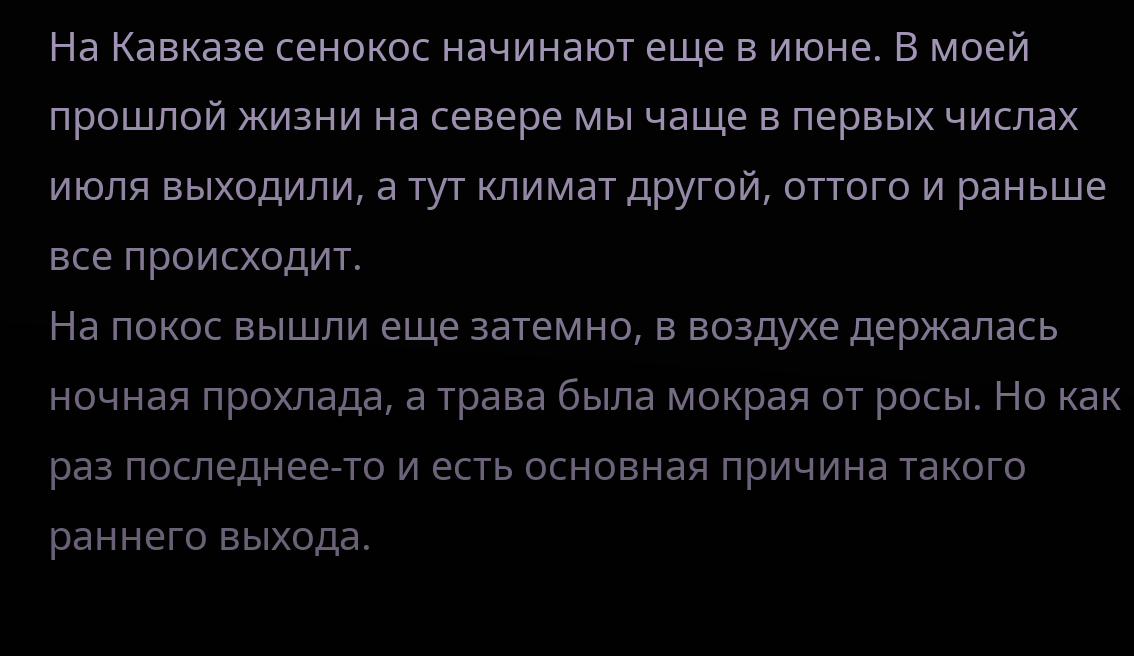На Кавказе сенокос начинают еще в июне. В моей прошлой жизни на севере мы чаще в первых числах июля выходили, а тут климат другой, оттого и раньше все происходит.
На покос вышли еще затемно, в воздухе держалась ночная прохлада, а трава была мокрая от росы. Но как раз последнее-то и есть основная причина такого раннего выхода.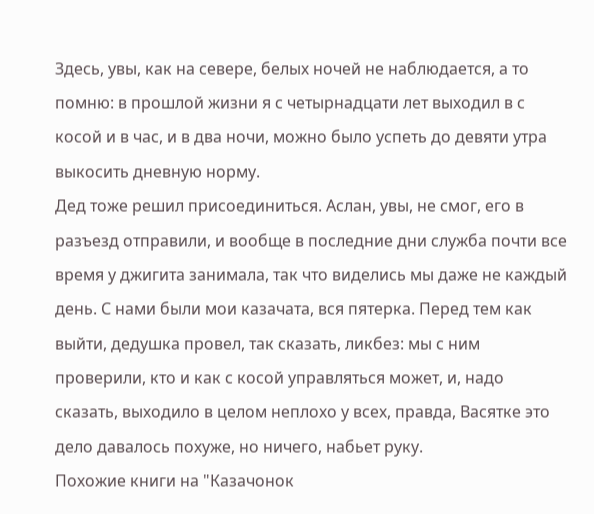Здесь, увы, как на севере, белых ночей не наблюдается, а то помню: в прошлой жизни я с четырнадцати лет выходил в с косой и в час, и в два ночи, можно было успеть до девяти утра выкосить дневную норму.
Дед тоже решил присоединиться. Аслан, увы, не смог, его в разъезд отправили, и вообще в последние дни служба почти все время у джигита занимала, так что виделись мы даже не каждый день. С нами были мои казачата, вся пятерка. Перед тем как выйти, дедушка провел, так сказать, ликбез: мы с ним проверили, кто и как с косой управляться может, и, надо сказать, выходило в целом неплохо у всех, правда, Васятке это дело давалось похуже, но ничего, набьет руку.
Похожие книги на "Казачонок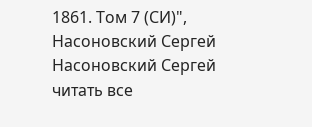1861. Том 7 (СИ)", Насоновский Сергей
Насоновский Сергей читать все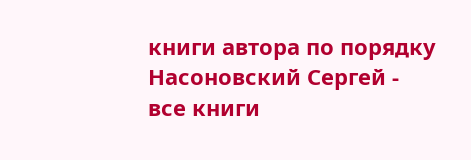книги автора по порядку
Насоновский Сергей - все книги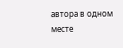автора в одном месте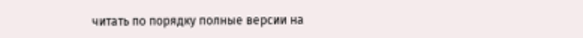читать по порядку полные версии на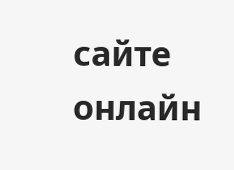сайте онлайн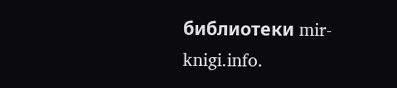библиотеки mir-knigi.info.